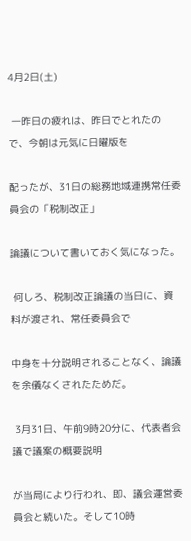4月2日(土)

 一昨日の疲れは、昨日でとれたので、今朝は元気に日曜版を

配ったが、31日の総務地域連携常任委員会の「税制改正」

論議について書いておく気になった。

 何しろ、税制改正論議の当日に、資料が渡され、常任委員会で

中身を十分説明されることなく、論議を余儀なくされたためだ。

 3月31日、午前9時20分に、代表者会議で議案の概要説明

が当局により行われ、即、議会運営委員会と続いた。そして10時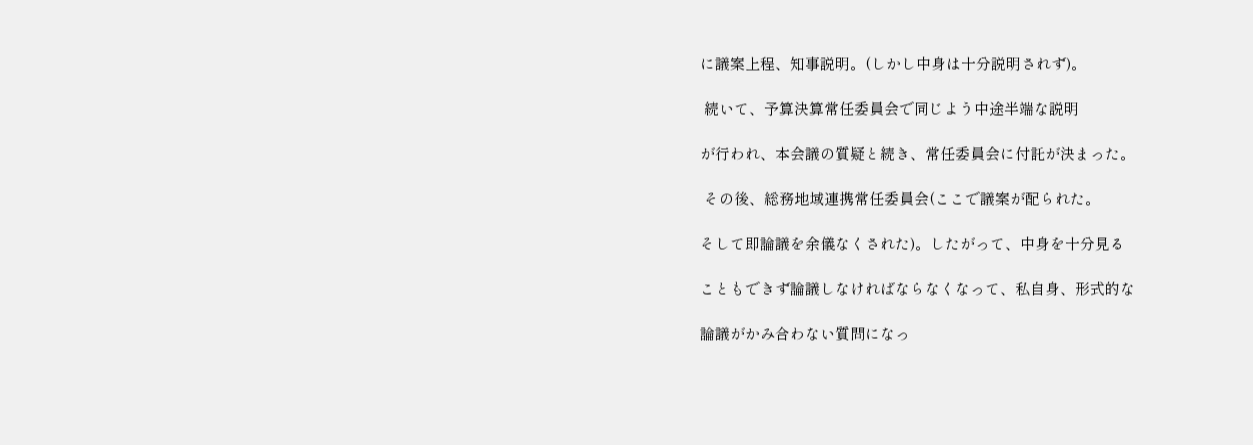に議案上程、知事説明。(しかし中身は十分説明されず)。

 続いて、予算決算常任委員会で同じよう中途半端な説明

が行われ、本会議の質疑と続き、常任委員会に付託が決まった。

 その後、総務地域連携常任委員会(ここで議案が配られた。

そして即論議を余儀なくされた)。したがって、中身を十分見る

こともできず論議しなければならなくなって、私自身、形式的な

論議がかみ合わない質問になっ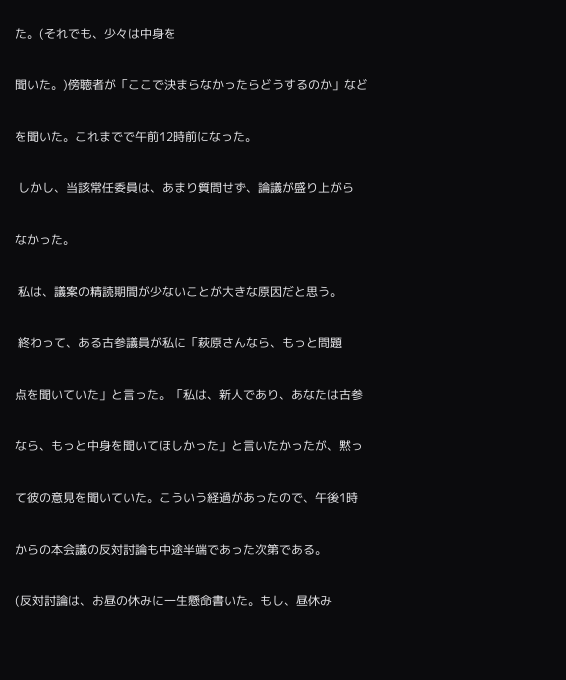た。(それでも、少々は中身を

聞いた。)傍聴者が「ここで決まらなかったらどうするのか」など

を聞いた。これまでで午前12時前になった。

 しかし、当該常任委員は、あまり質問せず、論議が盛り上がら

なかった。

 私は、議案の精読期間が少ないことが大きな原因だと思う。

 終わって、ある古参議員が私に「萩原さんなら、もっと問題

点を聞いていた」と言った。「私は、新人であり、あなたは古参

なら、もっと中身を聞いてほしかった」と言いたかったが、黙っ

て彼の意見を聞いていた。こういう経過があったので、午後1時

からの本会議の反対討論も中途半端であった次第である。

(反対討論は、お昼の休みに一生懸命書いた。もし、昼休み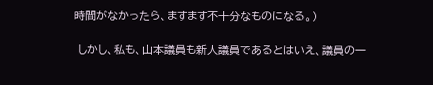時間がなかったら、ますます不十分なものになる。)

 しかし、私も、山本議員も新人議員であるとはいえ、議員の一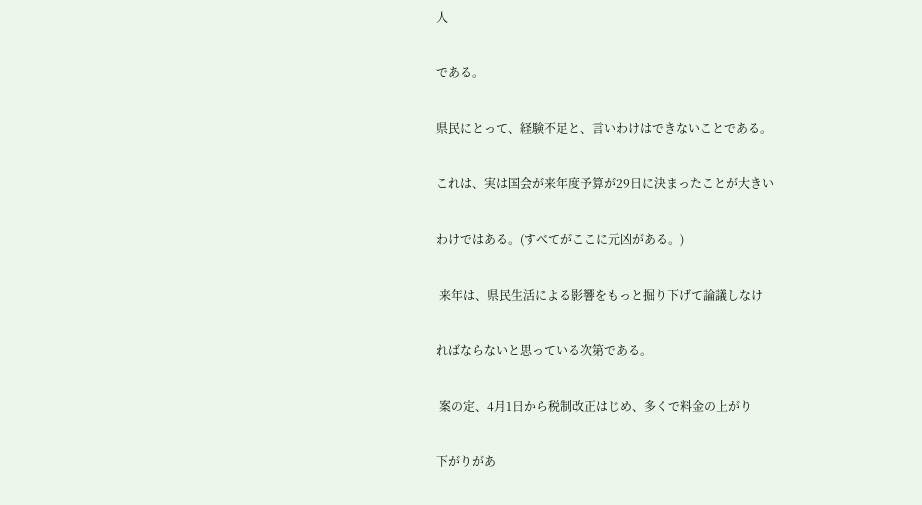人

である。

県民にとって、経験不足と、言いわけはできないことである。

これは、実は国会が来年度予算が29日に決まったことが大きい

わけではある。(すべてがここに元凶がある。)

 来年は、県民生活による影響をもっと掘り下げて論議しなけ

ればならないと思っている次第である。

 案の定、4月1日から税制改正はじめ、多くで料金の上がり

下がりがあ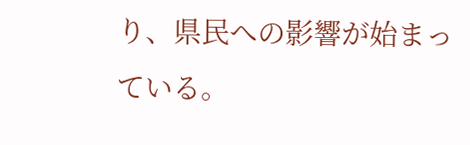り、県民への影響が始まっている。